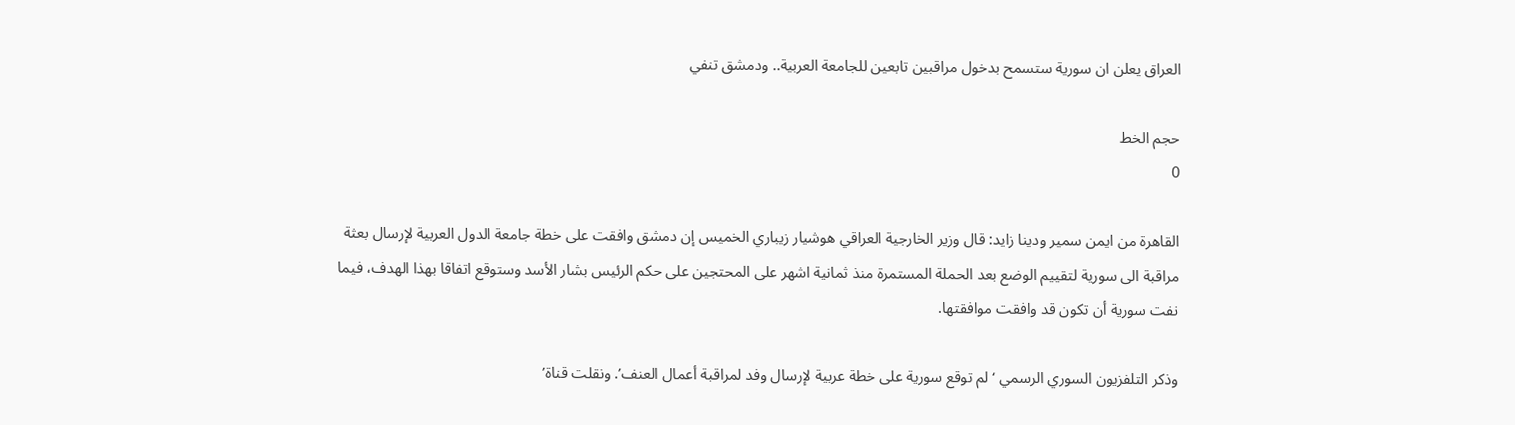العراق يعلن ان سورية ستسمح بدخول مراقبين تابعين للجامعة العربية.. ودمشق تنفي

حجم الخط
0

القاهرة من ايمن سمير ودينا زايد: قال وزير الخارجية العراقي هوشيار زيباري الخميس إن دمشق وافقت على خطة جامعة الدول العربية لإرسال بعثة مراقبة الى سورية لتقييم الوضع بعد الحملة المستمرة منذ ثمانية اشهر على المحتجين على حكم الرئيس بشار الأسد وستوقع اتفاقا بهذا الهدف، فيما نفت سورية أن تكون قد وافقت موافقتها.

وذكر التلفزيون السوري الرسمي ‘ لم توقع سورية على خطة عربية لإرسال وفد لمراقبة أعمال العنف’. ونقلت قناة’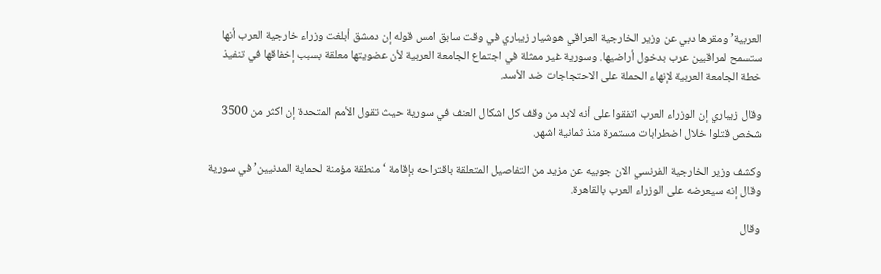العربية’ ومقرها دبي عن وزير الخارجية العراقي هوشيار زيباري في وقت سابق امس قوله إن دمشق أبلغت وزراء خارجية العرب أنها ستسمح لمراقبين عرب بدخول أراضيها. وسورية غير ممثلة في اجتماع الجامعة العربية لأن عضويتها معلقة بسبب إخفاقها في تنفيذ خطة الجامعة العربية لإنهاء الحملة على الاحتجاجات ضد الأسد.

وقال زيباري إن الوزراء العرب اتفقوا على أنه لابد من وقف كل اشكال العنف في سورية حيث تقول الأمم المتحدة إن اكثر من 3500 شخص قتلوا خلال اضطرابات مستمرة منذ ثمانية اشهر.

وكشف وزير الخارجية الفرنسي الان جوبيه عن مزيد من التفاصيل المتعلقة باقتراحه بإقامة ‘منطقة مؤمنة لحماية المدنيين’ في سورية وقال إنه سيعرضه على الوزراء العرب بالقاهرة.

وقال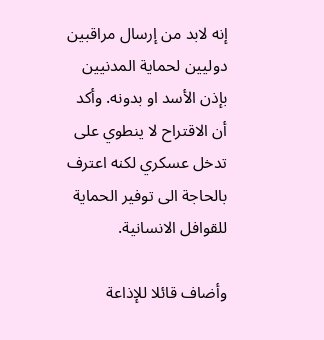إنه لابد من إرسال مراقبين دوليين لحماية المدنيين بإذن الأسد او بدونه. وأكد أن الاقتراح لا ينطوي على تدخل عسكري لكنه اعترف بالحاجة الى توفير الحماية للقوافل الانسانية.

وأضاف قائلا للإذاعة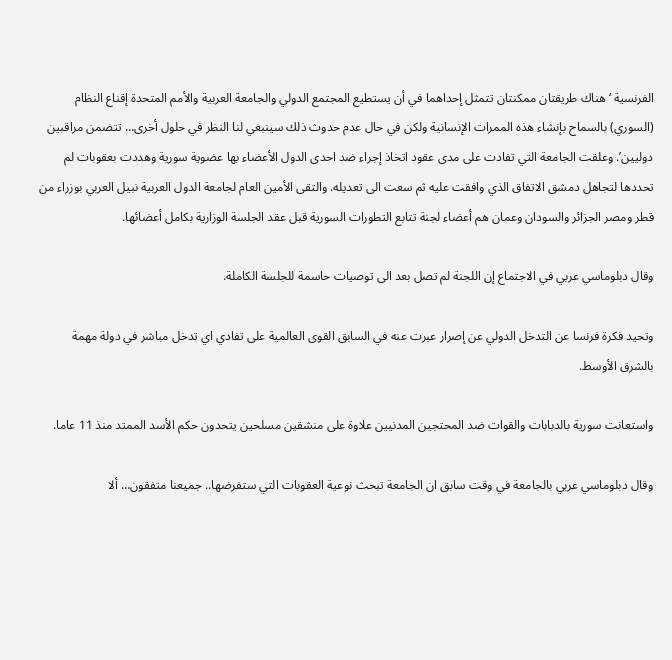الفرنسية ‘هناك طريقتان ممكنتان تتمثل إحداهما في أن يستطيع المجتمع الدولي والجامعة العربية والأمم المتحدة إقناع النظام (السوري) بالسماح بإنشاء هذه الممرات الإنسانية ولكن في حال عدم حدوث ذلك سينبغي لنا النظر في حلول أخرى… تتضمن مراقبين دوليين’. وعلقت الجامعة التي تفادت على مدى عقود اتخاذ إجراء ضد احدى الدول الأعضاء بها عضوية سورية وهددت بعقوبات لم تحددها لتجاهل دمشق الاتفاق الذي وافقت عليه ثم سعت الى تعديله. والتقى الأمين العام لجامعة الدول العربية نبيل العربي بوزراء من قطر ومصر الجزائر والسودان وعمان هم أعضاء لجنة تتابع التطورات السورية قبل عقد الجلسة الوزارية بكامل أعضائها.

وقال دبلوماسي عربي في الاجتماع إن اللجنة لم تصل بعد الى توصيات حاسمة للجلسة الكاملة.

وتحيد فكرة فرنسا عن التدخل الدولي عن إصرار عبرت عنه في السابق القوى العالمية على تفادي اي تدخل مباشر في دولة مهمة بالشرق الأوسط.

واستعانت سورية بالدبابات والقوات ضد المحتجين المدنيين علاوة على منشقين مسلحين يتحدون حكم الأسد الممتد منذ 11 عاما.

وقال دبلوماسي عربي بالجامعة في وقت سابق ان الجامعة تبحث نوعية العقوبات التي ستفرضها.. جميعنا متفقون… ألا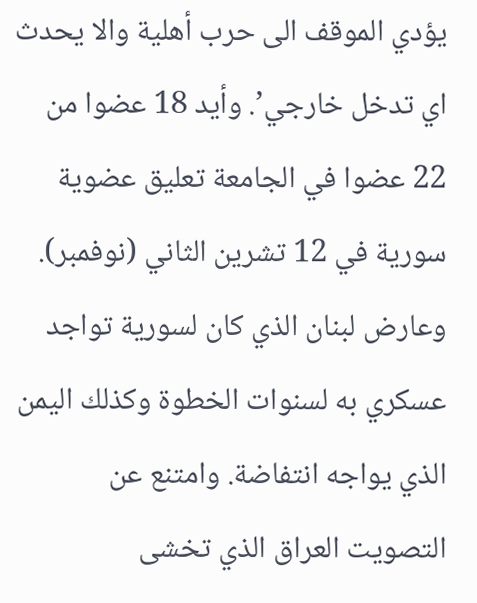يؤدي الموقف الى حرب أهلية والا يحدث اي تدخل خارجي’. وأيد 18 عضوا من 22 عضوا في الجامعة تعليق عضوية سورية في 12 تشرين الثاني (نوفمبر). وعارض لبنان الذي كان لسورية تواجد عسكري به لسنوات الخطوة وكذلك اليمن الذي يواجه انتفاضة. وامتنع عن التصويت العراق الذي تخشى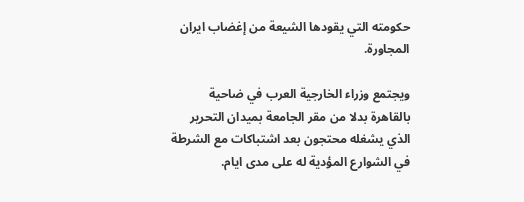حكومته التي يقودها الشيعة من إغضاب ايران المجاورة.

ويجتمع وزراء الخارجية العرب في ضاحية بالقاهرة بدلا من مقر الجامعة بميدان التحرير الذي يشغله محتجون بعد اشتباكات مع الشرطة في الشوارع المؤدية له على مدى ايام.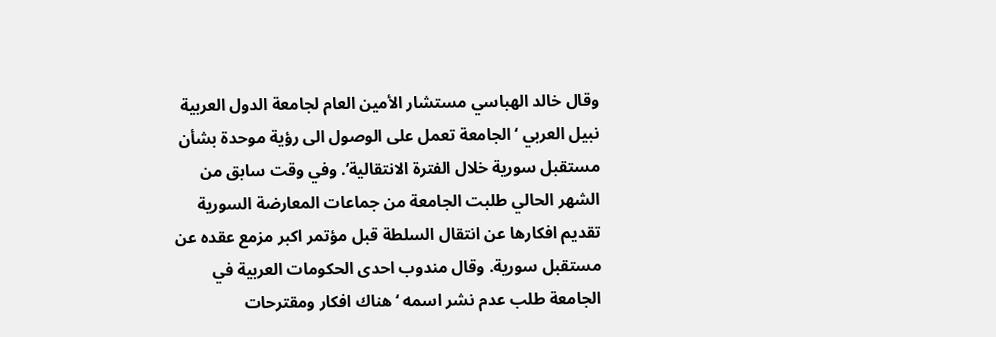وقال خالد الهباسي مستشار الأمين العام لجامعة الدول العربية نبيل العربي ‘الجامعة تعمل على الوصول الى رؤية موحدة بشأن مستقبل سورية خلال الفترة الانتقالية’. وفي وقت سابق من الشهر الحالي طلبت الجامعة من جماعات المعارضة السورية تقديم افكارها عن انتقال السلطة قبل مؤتمر اكبر مزمع عقده عن مستقبل سورية. وقال مندوب احدى الحكومات العربية في الجامعة طلب عدم نشر اسمه ‘هناك افكار ومقترحات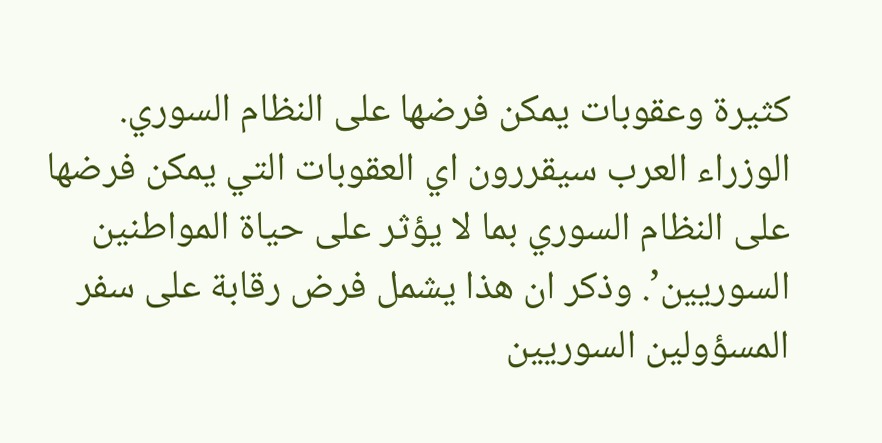كثيرة وعقوبات يمكن فرضها على النظام السوري. الوزراء العرب سيقررون اي العقوبات التي يمكن فرضها على النظام السوري بما لا يؤثر على حياة المواطنين السوريين’. وذكر ان هذا يشمل فرض رقابة على سفر المسؤولين السوريين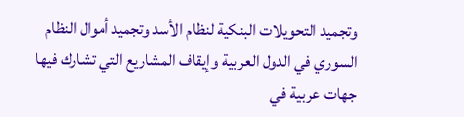وتجميد التحويلات البنكية لنظام الأسد وتجميد أموال النظام السوري في الدول العربية وإيقاف المشاريع التي تشارك فيها جهات عربية في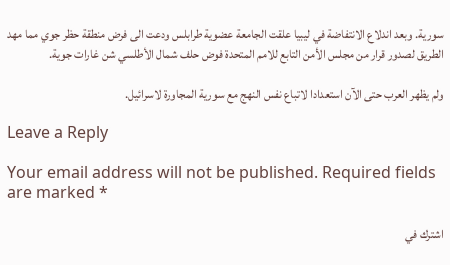سورية. وبعد اندلاع الانتفاضة في ليبيا علقت الجامعة عضوية طرابلس ودعت الى فرض منطقة حظر جوي مما مهد الطريق لصدور قرار من مجلس الأمن التابع للامم المتحدة فوض حلف شمال الأطلسي شن غارات جوية.

ولم يظهر العرب حتى الآن استعدادا لاتباع نفس النهج مع سورية المجاورة لاسرائيل.

Leave a Reply

Your email address will not be published. Required fields are marked *

اشترك في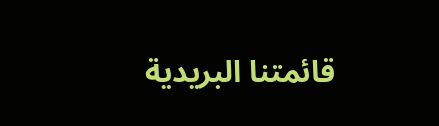قائمتنا البريدية